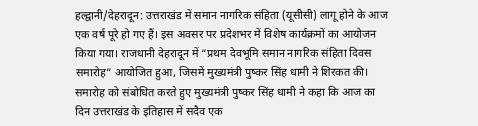हल्द्वानी/देहरादून: उत्तराखंड में समान नागरिक संहिता (यूसीसी) लागू होने के आज एक वर्ष पूरे हो गए हैं। इस अवसर पर प्रदेशभर में विशेष कार्यक्रमों का आयोजन किया गया। राजधानी देहरादून में “प्रथम देवभूमि समान नागरिक संहिता दिवस समारोह” आयोजित हुआ, जिसमें मुख्यमंत्री पुष्कर सिंह धामी ने शिरकत की।
समारोह को संबोधित करते हुए मुख्यमंत्री पुष्कर सिंह धामी ने कहा कि आज का दिन उत्तराखंड के इतिहास में सदैव एक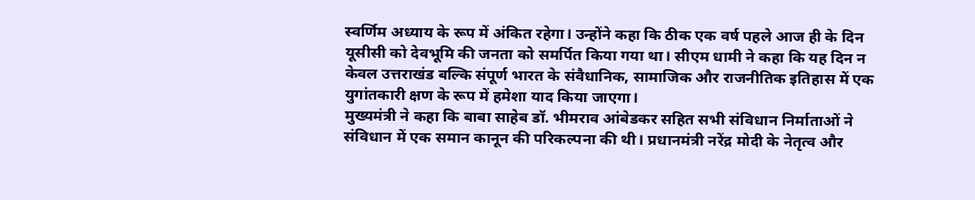स्वर्णिम अध्याय के रूप में अंकित रहेगा। उन्होंने कहा कि ठीक एक वर्ष पहले आज ही के दिन यूसीसी को देवभूमि की जनता को समर्पित किया गया था। सीएम धामी ने कहा कि यह दिन न केवल उत्तराखंड बल्कि संपूर्ण भारत के संवैधानिक, सामाजिक और राजनीतिक इतिहास में एक युगांतकारी क्षण के रूप में हमेशा याद किया जाएगा।
मुख्यमंत्री ने कहा कि बाबा साहेब डॉ. भीमराव आंबेडकर सहित सभी संविधान निर्माताओं ने संविधान में एक समान कानून की परिकल्पना की थी। प्रधानमंत्री नरेंद्र मोदी के नेतृत्व और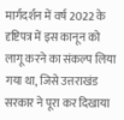मार्गदर्शन में वर्ष 2022 के दृष्टिपत्र में इस कानून को लागू करने का संकल्प लिया गया था, जिसे उत्तराखंड सरकार ने पूरा कर दिखाया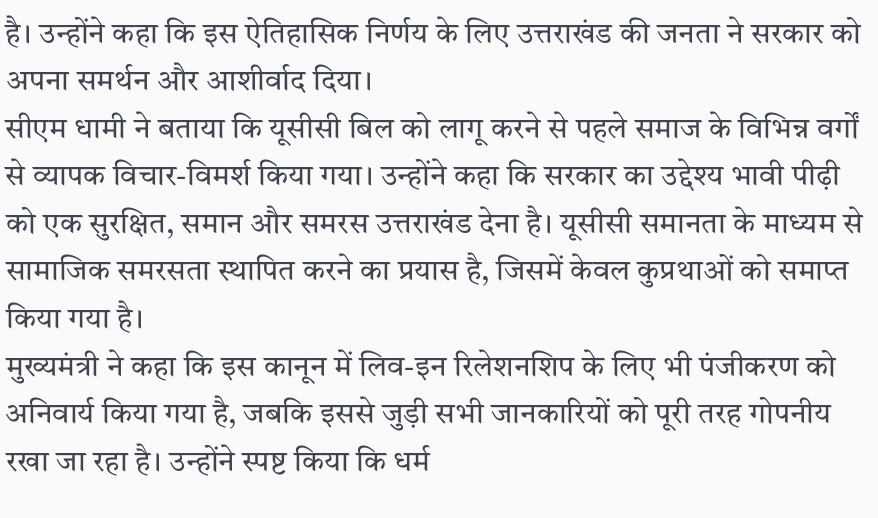है। उन्होंने कहा कि इस ऐतिहासिक निर्णय के लिए उत्तराखंड की जनता ने सरकार को अपना समर्थन और आशीर्वाद दिया।
सीएम धामी ने बताया कि यूसीसी बिल को लागू करने से पहले समाज के विभिन्न वर्गों से व्यापक विचार-विमर्श किया गया। उन्होंने कहा कि सरकार का उद्देश्य भावी पीढ़ी को एक सुरक्षित, समान और समरस उत्तराखंड देना है। यूसीसी समानता के माध्यम से सामाजिक समरसता स्थापित करने का प्रयास है, जिसमें केवल कुप्रथाओं को समाप्त किया गया है।
मुख्यमंत्री ने कहा कि इस कानून में लिव-इन रिलेशनशिप के लिए भी पंजीकरण को अनिवार्य किया गया है, जबकि इससे जुड़ी सभी जानकारियों को पूरी तरह गोपनीय रखा जा रहा है। उन्होंने स्पष्ट किया कि धर्म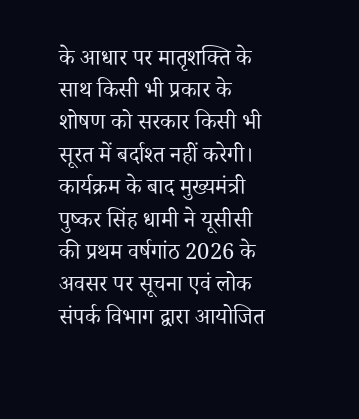के आधार पर मातृशक्ति के साथ किसी भी प्रकार के शोषण को सरकार किसी भी सूरत में बर्दाश्त नहीं करेगी।
कार्यक्रम के बाद मुख्यमंत्री पुष्कर सिंह धामी ने यूसीसी की प्रथम वर्षगांठ 2026 के अवसर पर सूचना एवं लोक संपर्क विभाग द्वारा आयोजित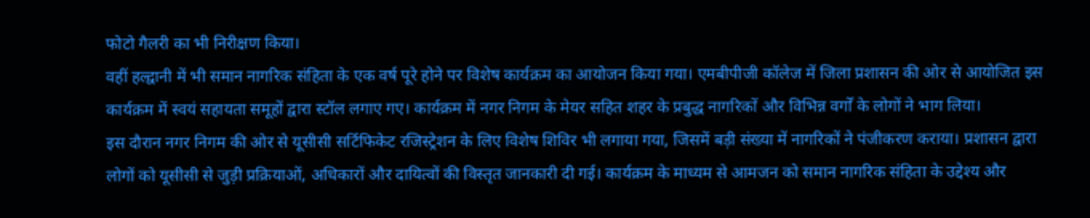फोटो गैलरी का भी निरीक्षण किया।
वहीं हल्द्वानी में भी समान नागरिक संहिता के एक वर्ष पूरे होने पर विशेष कार्यक्रम का आयोजन किया गया। एमबीपीजी कॉलेज में जिला प्रशासन की ओर से आयोजित इस कार्यक्रम में स्वयं सहायता समूहों द्वारा स्टॉल लगाए गए। कार्यक्रम में नगर निगम के मेयर सहित शहर के प्रबुद्ध नागरिकों और विभिन्न वर्गों के लोगों ने भाग लिया।
इस दौरान नगर निगम की ओर से यूसीसी सर्टिफिकेट रजिस्ट्रेशन के लिए विशेष शिविर भी लगाया गया, जिसमें बड़ी संख्या में नागरिकों ने पंजीकरण कराया। प्रशासन द्वारा लोगों को यूसीसी से जुड़ी प्रक्रियाओं, अधिकारों और दायित्वों की विस्तृत जानकारी दी गई। कार्यक्रम के माध्यम से आमजन को समान नागरिक संहिता के उद्देश्य और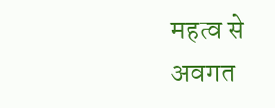महत्व से अवगत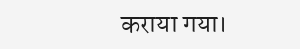कराया गया।